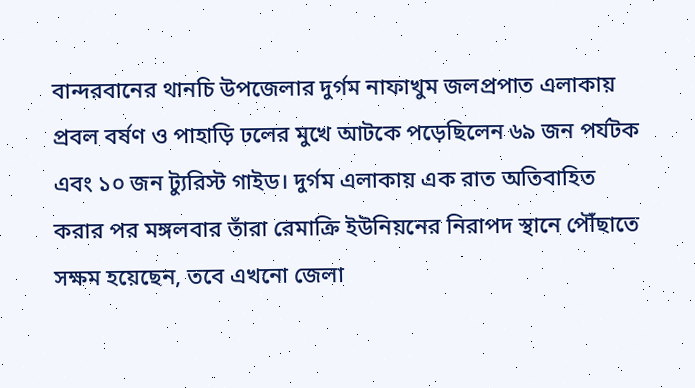বান্দরবানের থানচি উপজেলার দুর্গম নাফাখুম জলপ্রপাত এলাকায় প্রবল বর্ষণ ও পাহাড়ি ঢলের মুখে আটকে পড়েছিলেন ৬৯ জন পর্যটক এবং ১০ জন ট্যুরিস্ট গাইড। দুর্গম এলাকায় এক রাত অতিবাহিত করার পর মঙ্গলবার তাঁরা রেমাক্রি ইউনিয়নের নিরাপদ স্থানে পৌঁছাতে সক্ষম হয়েছেন, তবে এখনো জেলা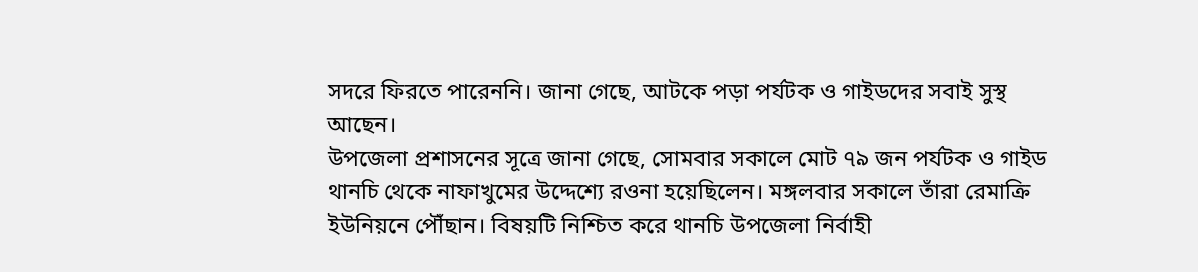সদরে ফিরতে পারেননি। জানা গেছে, আটকে পড়া পর্যটক ও গাইডদের সবাই সুস্থ আছেন।
উপজেলা প্রশাসনের সূত্রে জানা গেছে, সোমবার সকালে মোট ৭৯ জন পর্যটক ও গাইড থানচি থেকে নাফাখুমের উদ্দেশ্যে রওনা হয়েছিলেন। মঙ্গলবার সকালে তাঁরা রেমাক্রি ইউনিয়নে পৌঁছান। বিষয়টি নিশ্চিত করে থানচি উপজেলা নির্বাহী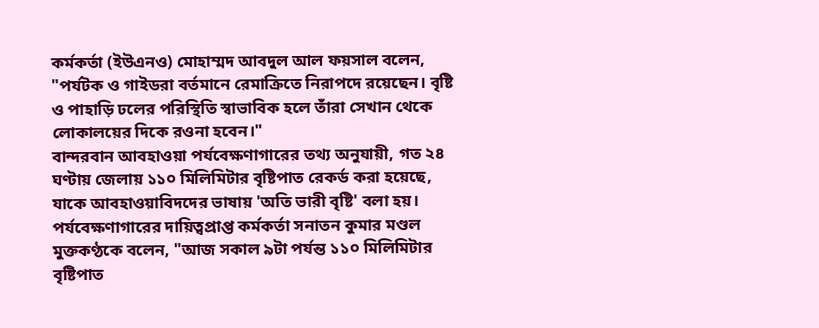কর্মকর্তা (ইউএনও) মোহাম্মদ আবদুল আল ফয়সাল বলেন, "পর্যটক ও গাইডরা বর্তমানে রেমাক্রিতে নিরাপদে রয়েছেন। বৃষ্টি ও পাহাড়ি ঢলের পরিস্থিতি স্বাভাবিক হলে তাঁরা সেখান থেকে লোকালয়ের দিকে রওনা হবেন।"
বান্দরবান আবহাওয়া পর্যবেক্ষণাগারের তথ্য অনুযায়ী, গত ২৪ ঘণ্টায় জেলায় ১১০ মিলিমিটার বৃষ্টিপাত রেকর্ড করা হয়েছে, যাকে আবহাওয়াবিদদের ভাষায় 'অতি ভারী বৃষ্টি' বলা হয়। পর্যবেক্ষণাগারের দায়িত্বপ্রাপ্ত কর্মকর্তা সনাতন কুমার মণ্ডল মুক্তকণ্ঠকে বলেন, "আজ সকাল ৯টা পর্যন্ত ১১০ মিলিমিটার বৃষ্টিপাত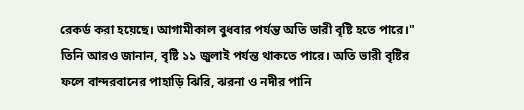রেকর্ড করা হয়েছে। আগামীকাল বুধবার পর্যন্ত অতি ভারী বৃষ্টি হতে পারে।"
তিনি আরও জানান, বৃষ্টি ১১ জুলাই পর্যন্ত থাকতে পারে। অতি ভারী বৃষ্টির ফলে বান্দরবানের পাহাড়ি ঝিরি, ঝরনা ও নদীর পানি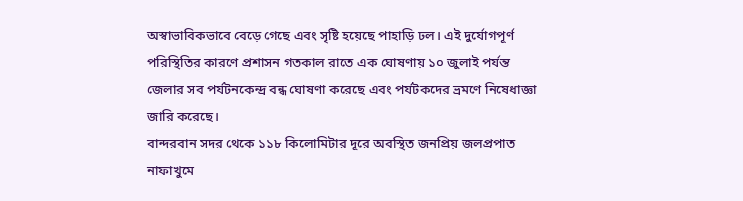অস্বাভাবিকভাবে বেড়ে গেছে এবং সৃষ্টি হয়েছে পাহাড়ি ঢল। এই দুর্যোগপূর্ণ পরিস্থিতির কারণে প্রশাসন গতকাল রাতে এক ঘোষণায় ১০ জুলাই পর্যন্ত জেলার সব পর্যটনকেন্দ্র বন্ধ ঘোষণা করেছে এবং পর্যটকদের ভ্রমণে নিষেধাজ্ঞা জারি করেছে।
বান্দরবান সদর থেকে ১১৮ কিলোমিটার দূরে অবস্থিত জনপ্রিয় জলপ্রপাত নাফাখুমে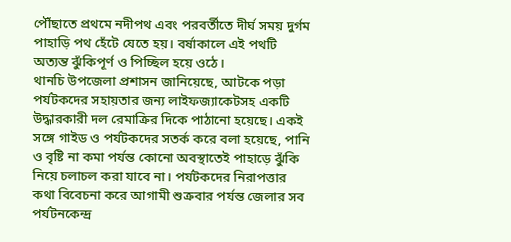পৌঁছাতে প্রথমে নদীপথ এবং পরবর্তীতে দীর্ঘ সময় দুর্গম পাহাড়ি পথ হেঁটে যেতে হয়। বর্ষাকালে এই পথটি অত্যন্ত ঝুঁকিপূর্ণ ও পিচ্ছিল হয়ে ওঠে।
থানচি উপজেলা প্রশাসন জানিয়েছে, আটকে পড়া পর্যটকদের সহায়তার জন্য লাইফজ্যাকেটসহ একটি উদ্ধারকারী দল রেমাক্রির দিকে পাঠানো হয়েছে। একই সঙ্গে গাইড ও পর্যটকদের সতর্ক করে বলা হয়েছে, পানি ও বৃষ্টি না কমা পর্যন্ত কোনো অবস্থাতেই পাহাড়ে ঝুঁকি নিয়ে চলাচল করা যাবে না। পর্যটকদের নিরাপত্তার কথা বিবেচনা করে আগামী শুক্রবার পর্যন্ত জেলার সব পর্যটনকেন্দ্র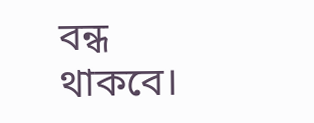বন্ধ থাকবে।